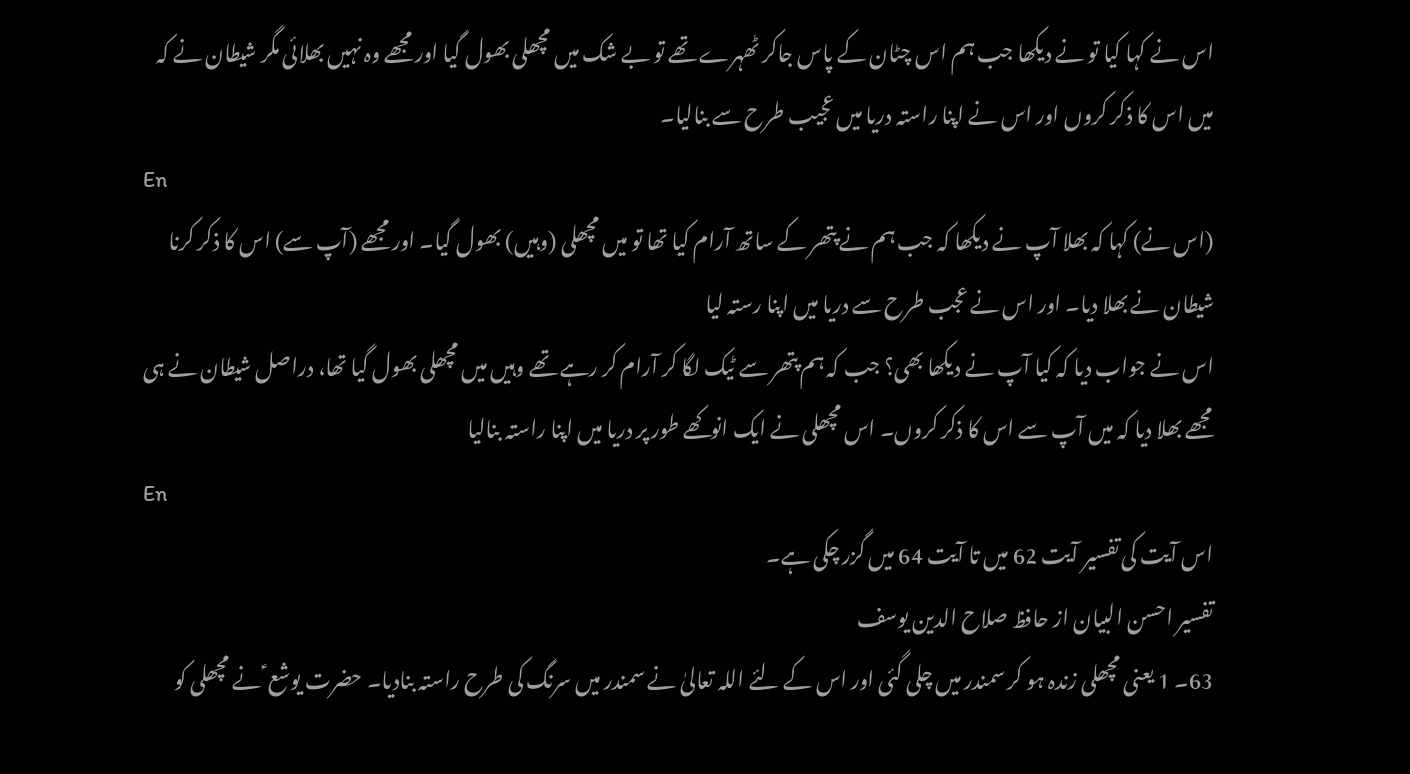اس نے کہا کیا تو نے دیکھا جب ہم اس چٹان کے پاس جاکر ٹھہرے تھے تو بے شک میں مچھلی بھول گیا اور مجھے وہ نہیں بھلائی مگر شیطان نے کہ میں اس کا ذکر کروں اور اس نے اپنا راستہ دریا میں عجیب طرح سے بنالیا۔
En
(اس نے) کہا کہ بھلا آپ نے دیکھا کہ جب ہم نے پتھر کے ساتھ آرام کیا تھا تو میں مچھلی (وہیں) بھول گیا۔ اور مجھے (آپ سے) اس کا ذکر کرنا شیطان نے بھلا دیا۔ اور اس نے عجب طرح سے دریا میں اپنا رستہ لیا
اس نے جواب دیا کہ کیا آپ نے دیکھا بھی؟ جب کہ ہم پتھر سے ٹیک لگا کر آرام کر رہے تھے وہیں میں مچھلی بھول گیا تھا، دراصل شیطان نے ہی مجھے بھلا دیا کہ میں آپ سے اس کا ذکر کروں۔ اس مچھلی نے ایک انوکھے طور پر دریا میں اپنا راستہ بنالیا
En
اس آیت کی تفسیر آیت 62 میں تا آیت 64 میں گزر چکی ہے۔
تفسیر احسن البیان از حافظ صلاح الدین یوسف
63۔ 1 یعنی مچھلی زندہ ہو کر سمندر میں چلی گئی اور اس کے لئے اللہ تعالیٰ نے سمندر میں سرنگ کی طرح راستہ بنادیا۔ حضرت یوشع ؑ نے مچھلی کو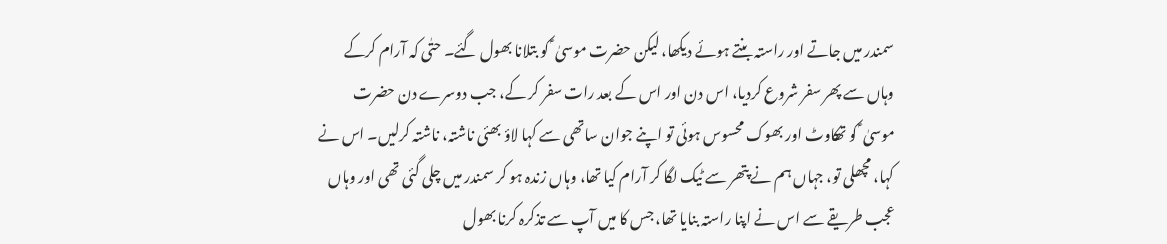سمندر میں جاتے اور راستہ بنتے ہوئے دیکھا، لیکن حضرت موسیٰ ؑ کو بتلانا بھول گئے۔ حتٰی کہ آرام کرکے وہاں سے پھر سفر شروع کردیا، اس دن اور اس کے بعد رات سفر کر کے، جب دوسرے دن حضرت موسیٰ ؑ کو تھکاوٹ اور بھوک محسوس ہوئی تو اپنے جوان ساتھی سے کہا لاؤ بھئی ناشتہ، ناشتہ کرلیں۔ اس نے کہا، مچھلی تو، جہاں ہم نے پتھر سے ٹیک لگا کر آرام کیا تھا، وہاں زندہ ہو کر سمندر میں چلی گئی تھی اور وہاں عجب طریقے سے اس نے اپنا راستہ بنایا تھا، جس کا میں آپ سے تذکرہ کرنا بھول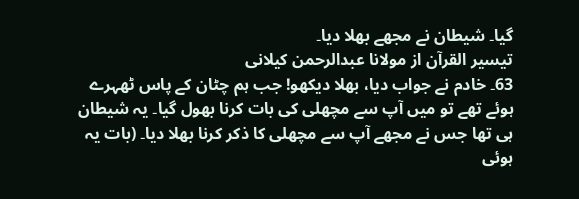گیا۔ شیطان نے مجھے بھلا دیا۔
تيسير القرآن از مولانا عبدالرحمن کیلانی
63۔ خادم نے جواب دیا، بھلا دیکھو! جب ہم چٹان کے پاس ٹھہرے ہوئے تھے تو میں آپ سے مچھلی کی بات کرنا بھول گیا۔ یہ شیطان ہی تھا جس نے مجھے آپ سے مچھلی کا ذکر کرنا بھلا دیا۔ (بات یہ ہوئی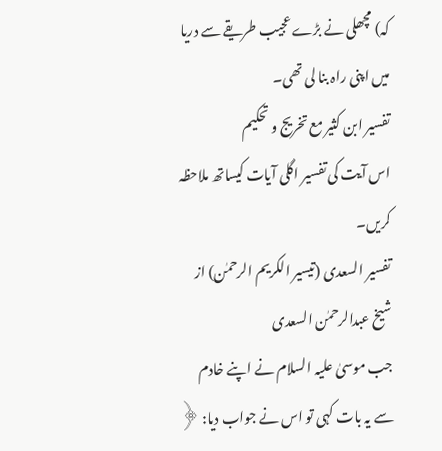کہ) مچھلی نے بڑے عجیب طریقے سے دریا میں اپنی راہ بنا لی تھی۔
تفسیر ابن کثیر مع تخریج و تحکیم
اس آیت کی تفسیر اگلی آیات کیساتھ ملاحظہ کریں۔
تفسیر السعدی (تیسیر الکریم الرحمٰن) از شیخ عبدالرحمٰن السعدی
جب موسیٰ علیہ السلام نے اپنے خادم سے یہ بات کہی تو اس نے جواب دیا: ﴿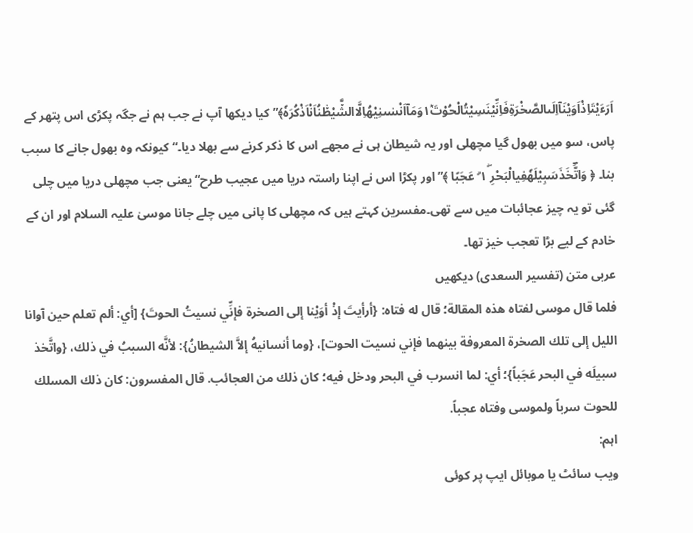اَرَءَیْتَاِذْاَوَیْنَاۤاِلَىالصَّخْرَةِفَاِنِّیْنَسِیْتُالْحُوْتَ١ٞوَمَاۤاَنْسٰىنِیْهُاِلَّاالشَّ٘یْطٰ٘نُاَنْاَذْكُرَهٗ﴾”کیا دیکھا آپ نے جب ہم نے جگہ پکڑی اس پتھر کے پاس، سو میں بھول گیا مچھلی اور یہ شیطان ہی نے مجھے اس کا ذکر کرنے سے بھلا دیا۔“ کیونکہ وہ بھول جانے کا سبب بنا۔ ﴿ وَاتَّؔخَذَسَبِیْلَهٗفِیالْبَحْرِ ١ۖ ۗ عَجَبًا ﴾”اور پکڑا اس نے اپنا راستہ دریا میں عجیب طرح“ یعنی جب مچھلی دریا میں چلی گئی تو یہ چیز عجائبات میں سے تھی۔مفسرین کہتے ہیں کہ مچھلی کا پانی میں چلے جانا موسیٰ علیہ السلام اور ان کے خادم کے لیے بڑا تعجب خیز تھا۔
عربی متن (تفسیر السعدی) دیکھیں
فلما قال موسى لفتاه هذه المقالة؛ قال له فتاه: {أرأيتَ إذْ أوَيْنا إلى الصخرة فإنِّي نسيتُ الحوتَ} [أي: ألم تعلم حين آوانا الليل إلى تلك الصخرة المعروفة بينهما فإني نسيت الحوت]، {وما أنسانيهُ إلاَّ الشيطانُ}: لأنَّه السببُ في ذلك، {واتَّخذ سبيلَه في البحر عَجَباً}؛ أي: لما انسرب في البحر ودخل فيه؛ كان ذلك من العجائب. قال المفسرون: كان ذلك المسلك للحوت سرباً ولموسى وفتاه عجباً.
اہم:
ویب سائٹ یا موبائل ایپ پر کوئی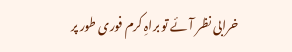خرابی نظر آئے تو براہِ کرم فوری طور پر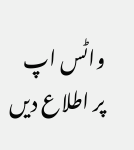واٹس اپ
پر اطلاع دیں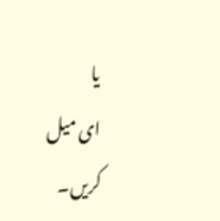یا
ای میل کریں۔